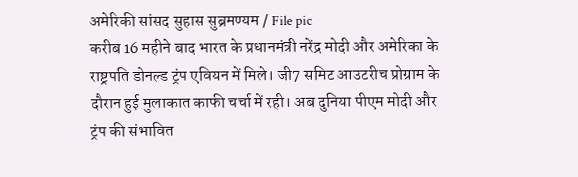अमेरिकी सांसद सुहास सुब्रमण्यम / File pic
करीब 16 महीने बाद भारत के प्रधानमंत्री नरेंद्र मोदी और अमेरिका के राष्ट्रपति डोनल्ड ट्रंप एवियन में मिले। जी7 समिट आउटरीच प्रोग्राम के दौरान हुई मुलाकात काफी चर्चा में रही। अब दुनिया पीएम मोदी और ट्रंप की संभावित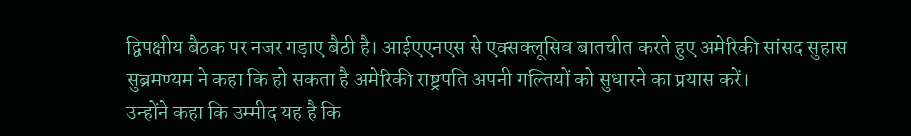द्विपक्षीय बैठक पर नजर गड़ाए बैठी है। आईएएनएस से एक्सक्लूसिव बातचीत करते हुए अमेरिकी सांसद सुहास सुब्रमण्यम ने कहा कि हो सकता है अमेरिकी राष्ट्रपति अपनी गल्तियों को सुधारने का प्रयास करें।
उन्होंने कहा कि उम्मीद यह है कि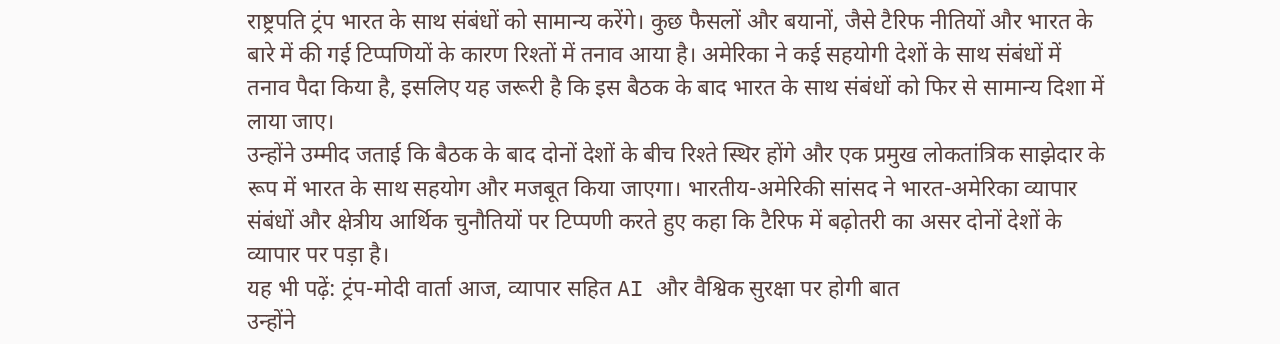राष्ट्रपति ट्रंप भारत के साथ संबंधों को सामान्य करेंगे। कुछ फैसलों और बयानों, जैसे टैरिफ नीतियों और भारत के बारे में की गई टिप्पणियों के कारण रिश्तों में तनाव आया है। अमेरिका ने कई सहयोगी देशों के साथ संबंधों में तनाव पैदा किया है, इसलिए यह जरूरी है कि इस बैठक के बाद भारत के साथ संबंधों को फिर से सामान्य दिशा में लाया जाए।
उन्होंने उम्मीद जताई कि बैठक के बाद दोनों देशों के बीच रिश्ते स्थिर होंगे और एक प्रमुख लोकतांत्रिक साझेदार के रूप में भारत के साथ सहयोग और मजबूत किया जाएगा। भारतीय-अमेरिकी सांसद ने भारत-अमेरिका व्यापार संबंधों और क्षेत्रीय आर्थिक चुनौतियों पर टिप्पणी करते हुए कहा कि टैरिफ में बढ़ोतरी का असर दोनों देशों के व्यापार पर पड़ा है।
यह भी पढ़ें: ट्रंप-मोदी वार्ता आज, व्यापार सहित AI और वैश्विक सुरक्षा पर होगी बात
उन्होंने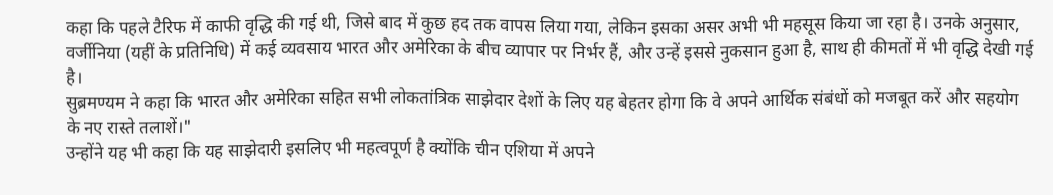कहा कि पहले टैरिफ में काफी वृद्धि की गई थी, जिसे बाद में कुछ हद तक वापस लिया गया, लेकिन इसका असर अभी भी महसूस किया जा रहा है। उनके अनुसार, वर्जीनिया (यहीं के प्रतिनिधि) में कई व्यवसाय भारत और अमेरिका के बीच व्यापार पर निर्भर हैं, और उन्हें इससे नुकसान हुआ है, साथ ही कीमतों में भी वृद्धि देखी गई है।
सुब्रमण्यम ने कहा कि भारत और अमेरिका सहित सभी लोकतांत्रिक साझेदार देशों के लिए यह बेहतर होगा कि वे अपने आर्थिक संबंधों को मजबूत करें और सहयोग के नए रास्ते तलाशें।"
उन्होंने यह भी कहा कि यह साझेदारी इसलिए भी महत्वपूर्ण है क्योंकि चीन एशिया में अपने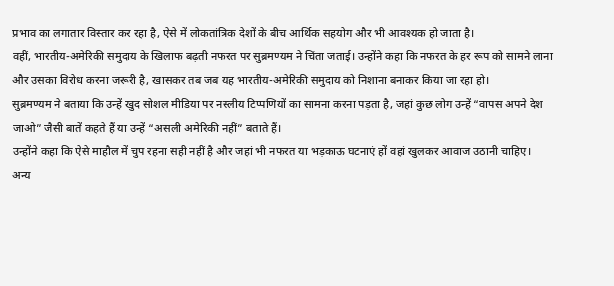प्रभाव का लगातार विस्तार कर रहा है, ऐसे में लोकतांत्रिक देशों के बीच आर्थिक सहयोग और भी आवश्यक हो जाता है।
वहीं, भारतीय-अमेरिकी समुदाय के खिलाफ बढ़ती नफरत पर सुब्रमण्यम ने चिंता जताई। उन्होंने कहा कि नफरत के हर रूप को सामने लाना और उसका विरोध करना जरूरी है, खासकर तब जब यह भारतीय-अमेरिकी समुदाय को निशाना बनाकर किया जा रहा हो।
सुब्रमण्यम ने बताया कि उन्हें खुद सोशल मीडिया पर नस्लीय टिप्पणियों का सामना करना पड़ता है, जहां कुछ लोग उन्हें “वापस अपने देश जाओ” जैसी बातें कहते हैं या उन्हें “असली अमेरिकी नहीं” बताते हैं।
उन्होंने कहा कि ऐसे माहौल में चुप रहना सही नहीं है और जहां भी नफरत या भड़काऊ घटनाएं हों वहां खुलकर आवाज उठानी चाहिए।
अन्य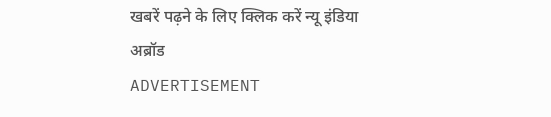खबरें पढ़ने के लिए क्लिक करें न्यू इंडिया अब्रॉड
ADVERTISEMENT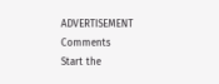ADVERTISEMENT
Comments
Start the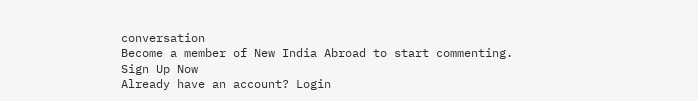conversation
Become a member of New India Abroad to start commenting.
Sign Up Now
Already have an account? Login